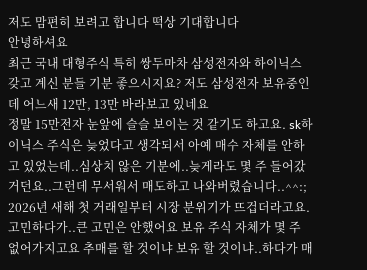저도 맘편히 보려고 합니다 떡상 기대합니다
안녕하셔요
최근 국내 대형주식 특히 쌍두마차 삼성전자와 하이닉스 갖고 계신 분들 기분 좋으시지요? 저도 삼성전자 보유중인데 어느새 12만, 13만 바라보고 있네요
정말 15만전자 눈앞에 슬슬 보이는 것 같기도 하고요. sk하이닉스 주식은 늦었다고 생각되서 아예 매수 자체를 안하고 있었는데..심상치 않은 기분에..늦게라도 몇 주 들어갔거던요..그런데 무서워서 매도하고 나와버렸습니다..^^:;
2026년 새해 첫 거래일부터 시장 분위기가 뜨겁더라고요. 고민하다가..큰 고민은 안했어요 보유 주식 자체가 몇 주 없어가지고요 추매를 할 것이냐 보유 할 것이냐..하다가 매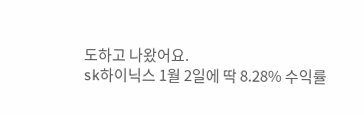도하고 나왔어요.
sk하이닉스 1월 2일에 딱 8.28% 수익률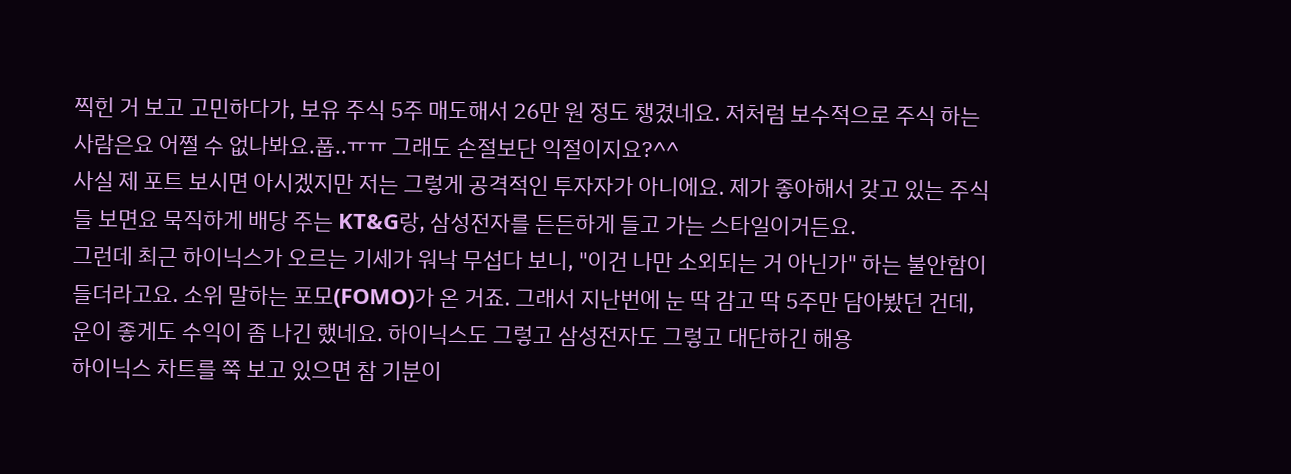찍힌 거 보고 고민하다가, 보유 주식 5주 매도해서 26만 원 정도 챙겼네요. 저처럼 보수적으로 주식 하는 사람은요 어쩔 수 없나봐요.풉..ㅠㅠ 그래도 손절보단 익절이지요?^^
사실 제 포트 보시면 아시겠지만 저는 그렇게 공격적인 투자자가 아니에요. 제가 좋아해서 갖고 있는 주식들 보면요 묵직하게 배당 주는 KT&G랑, 삼성전자를 든든하게 들고 가는 스타일이거든요.
그런데 최근 하이닉스가 오르는 기세가 워낙 무섭다 보니, "이건 나만 소외되는 거 아닌가" 하는 불안함이 들더라고요. 소위 말하는 포모(FOMO)가 온 거죠. 그래서 지난번에 눈 딱 감고 딱 5주만 담아봤던 건데, 운이 좋게도 수익이 좀 나긴 했네요. 하이닉스도 그렇고 삼성전자도 그렇고 대단하긴 해용
하이닉스 차트를 쭉 보고 있으면 참 기분이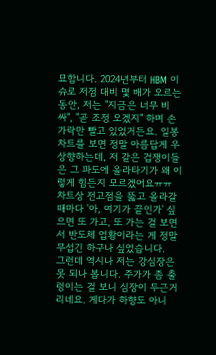묘합니다. 2024년부터 HBM 이슈로 저점 대비 몇 배가 오르는 동안, 저는 "지금은 너무 비싸", "곧 조정 오겠지" 하며 손가락만 빨고 있었거든요. 일봉 차트를 보면 정말 아름답게 우상향하는데, 저 같은 겁쟁이들은 그 파도에 올라타기가 왜 이렇게 힘든지 모르겠어요ㅠㅠ 차트상 전고점을 뚫고 올라갈 때마다 '아, 여기가 끝인가' 싶으면 또 가고, 또 가는 걸 보면서 반도체 업황이라는 게 정말 무섭긴 하구나 싶었습니다.
그런데 역시나 저는 강심장은 못 되나 봅니다. 주가가 좀 출렁이는 걸 보니 심장이 두근거리네요. 게다가 하향도 아니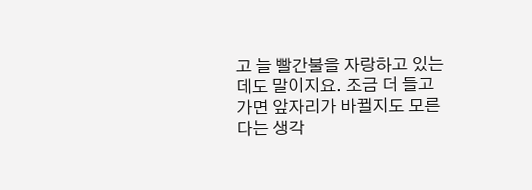고 늘 빨간불을 자랑하고 있는데도 말이지요. 조금 더 들고 가면 앞자리가 바뀔지도 모른다는 생각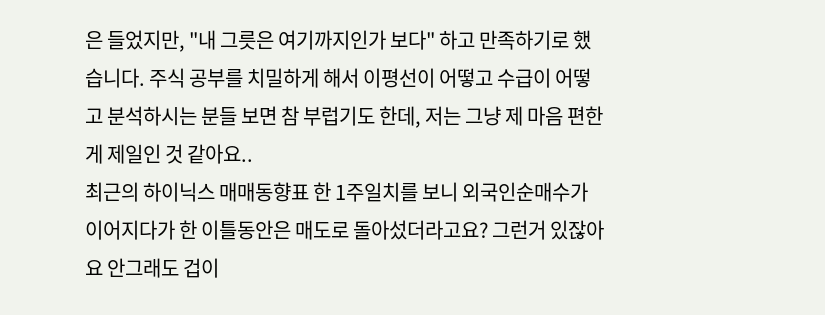은 들었지만, "내 그릇은 여기까지인가 보다" 하고 만족하기로 했습니다. 주식 공부를 치밀하게 해서 이평선이 어떻고 수급이 어떻고 분석하시는 분들 보면 참 부럽기도 한데, 저는 그냥 제 마음 편한 게 제일인 것 같아요..
최근의 하이닉스 매매동향표 한 1주일치를 보니 외국인순매수가 이어지다가 한 이틀동안은 매도로 돌아섰더라고요? 그런거 있잖아요 안그래도 겁이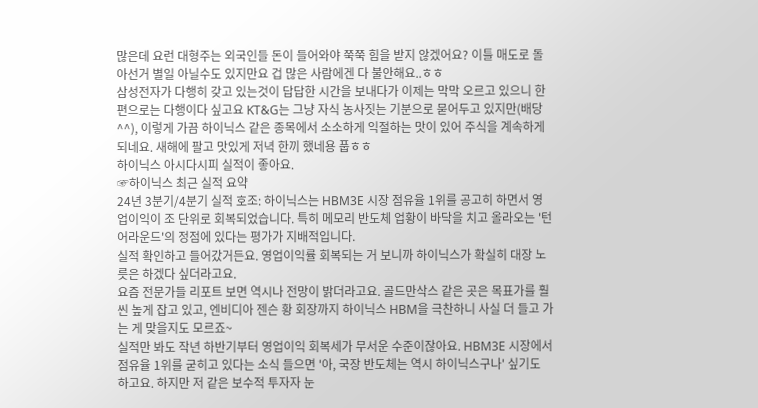많은데 요런 대형주는 외국인들 돈이 들어와야 쭉쭉 힘을 받지 않겠어요? 이틀 매도로 돌아선거 별일 아닐수도 있지만요 겁 많은 사람에겐 다 불안해요..ㅎㅎ
삼성전자가 다행히 갖고 있는것이 답답한 시간을 보내다가 이제는 막막 오르고 있으니 한편으로는 다행이다 싶고요 KT&G는 그냥 자식 농사짓는 기분으로 묻어두고 있지만(배당^^), 이렇게 가끔 하이닉스 같은 종목에서 소소하게 익절하는 맛이 있어 주식을 계속하게 되네요. 새해에 팔고 맛있게 저녁 한끼 했네용 풉ㅎㅎ
하이닉스 아시다시피 실적이 좋아요.
☞하이닉스 최근 실적 요약
24년 3분기/4분기 실적 호조: 하이닉스는 HBM3E 시장 점유율 1위를 공고히 하면서 영업이익이 조 단위로 회복되었습니다. 특히 메모리 반도체 업황이 바닥을 치고 올라오는 '턴어라운드'의 정점에 있다는 평가가 지배적입니다.
실적 확인하고 들어갔거든요. 영업이익률 회복되는 거 보니까 하이닉스가 확실히 대장 노릇은 하겠다 싶더라고요.
요즘 전문가들 리포트 보면 역시나 전망이 밝더라고요. 골드만삭스 같은 곳은 목표가를 훨씬 높게 잡고 있고, 엔비디아 젠슨 황 회장까지 하이닉스 HBM을 극찬하니 사실 더 들고 가는 게 맞을지도 모르죠~
실적만 봐도 작년 하반기부터 영업이익 회복세가 무서운 수준이잖아요. HBM3E 시장에서 점유율 1위를 굳히고 있다는 소식 들으면 '아, 국장 반도체는 역시 하이닉스구나' 싶기도 하고요. 하지만 저 같은 보수적 투자자 눈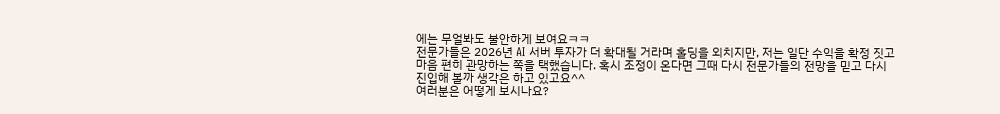에는 무얼봐도 불안하게 보여요ㅋㅋ
전문가들은 2026년 AI 서버 투자가 더 확대될 거라며 홀딩을 외치지만, 저는 일단 수익을 확정 짓고 마음 편히 관망하는 쪽을 택했습니다. 혹시 조정이 온다면 그때 다시 전문가들의 전망을 믿고 다시 진입해 볼까 생각은 하고 있고요^^
여러분은 어떻게 보시나요?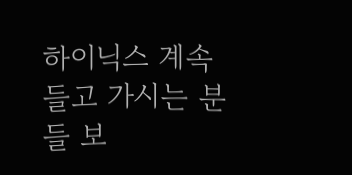하이닉스 계속 들고 가시는 분들 보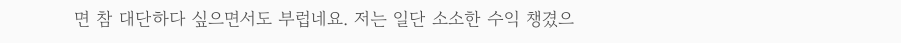면 참 대단하다 싶으면서도 부럽네요. 저는 일단 소소한 수익 챙겼으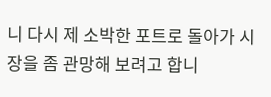니 다시 제 소박한 포트로 돌아가 시장을 좀 관망해 보려고 합니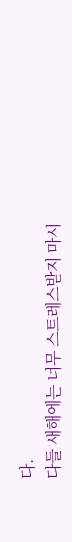다.
다들 새해에는 너무 스트레스받지 마시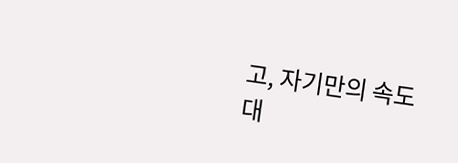고, 자기만의 속도대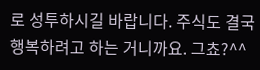로 성투하시길 바랍니다. 주식도 결국 행복하려고 하는 거니까요. 그쵸?^^